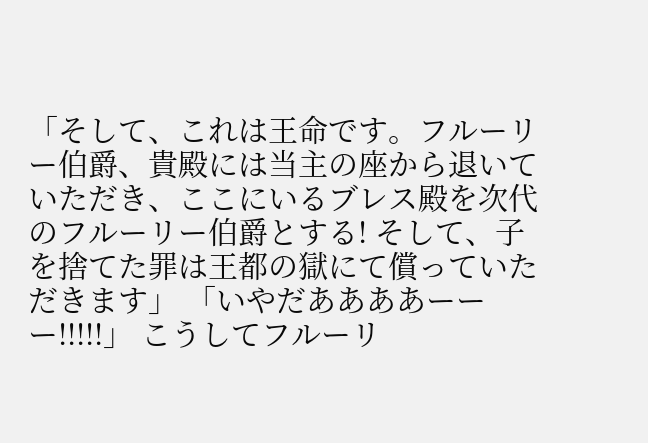「そして、これは王命です。フルーリー伯爵、貴殿には当主の座から退いていただき、ここにいるブレス殿を次代のフルーリー伯爵とする! そして、子を捨てた罪は王都の獄にて償っていただきます」 「いやだああああーーー!!!!!」 こうしてフルーリ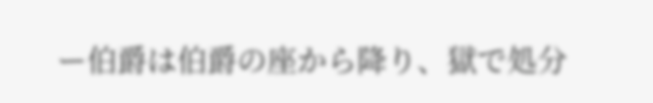ー伯爵は伯爵の座から降り、獄で処分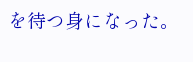を待つ身になった。